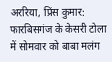अररिया, प्रिंस कुमार: फारबिसगंज के केसरी टोला में सोमवार को बाबा मलंग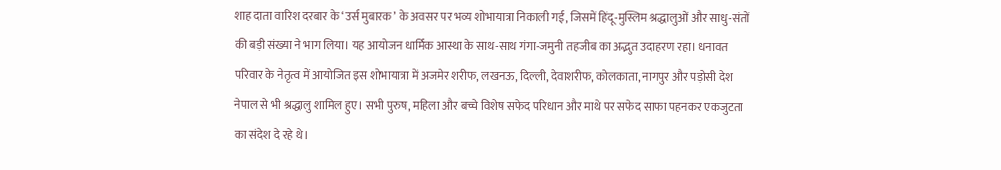शाह दाता वारिश दरबार के ‘उर्स मुबारक’ के अवसर पर भव्य शोभायात्रा निकाली गई, जिसमें हिंदू-मुस्लिम श्रद्धालुओं और साधु-संतों की बड़ी संख्या ने भाग लिया। यह आयोजन धार्मिक आस्था के साथ-साथ गंगा-जमुनी तहजीब का अद्भुत उदाहरण रहा। धनावत परिवार के नेतृत्व में आयोजित इस शोभायात्रा में अजमेर शरीफ, लखनऊ, दिल्ली, देवाशरीफ, कोलकाता, नागपुर और पड़ोसी देश नेपाल से भी श्रद्धालु शामिल हुए। सभी पुरुष, महिला और बच्चे विशेष सफेद परिधान और माथे पर सफेद साफा पहनकर एकजुटता का संदेश दे रहे थे।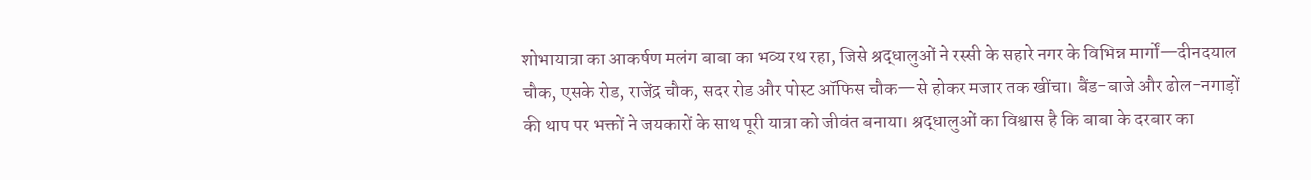शोभायात्रा का आकर्षण मलंग बाबा का भव्य रथ रहा, जिसे श्रद्धालुओं ने रस्सी के सहारे नगर के विभिन्न मार्गों—दीनदयाल चौक, एसके रोड, राजेंद्र चौक, सदर रोड और पोस्ट ऑफिस चौक—से होकर मजार तक खींचा। बैंड-बाजे और ढोल-नगाड़ों की थाप पर भक्तों ने जयकारों के साथ पूरी यात्रा को जीवंत बनाया। श्रद्धालुओं का विश्वास है कि बाबा के दरबार का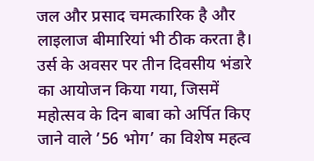जल और प्रसाद चमत्कारिक है और लाइलाज बीमारियां भी ठीक करता है।
उर्स के अवसर पर तीन दिवसीय भंडारे का आयोजन किया गया, जिसमें महोत्सव के दिन बाबा को अर्पित किए जाने वाले ’56 भोग’ का विशेष महत्व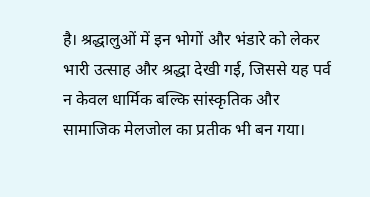है। श्रद्धालुओं में इन भोगों और भंडारे को लेकर भारी उत्साह और श्रद्धा देखी गई, जिससे यह पर्व न केवल धार्मिक बल्कि सांस्कृतिक और सामाजिक मेलजोल का प्रतीक भी बन गया।